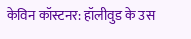केविन कॉस्टनर: हॉलीवुड के उस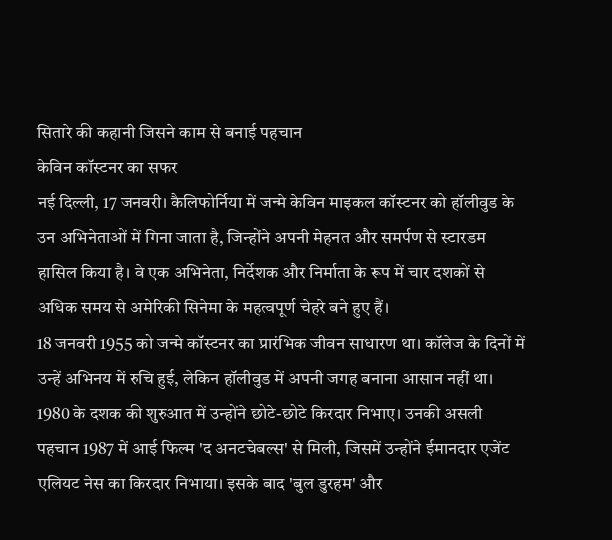सितारे की कहानी जिसने काम से बनाई पहचान
केविन कॉस्टनर का सफर
नई दिल्ली, 17 जनवरी। कैलिफोर्निया में जन्मे केविन माइकल कॉस्टनर को हॉलीवुड के उन अभिनेताओं में गिना जाता है, जिन्होंने अपनी मेहनत और समर्पण से स्टारडम हासिल किया है। वे एक अभिनेता, निर्देशक और निर्माता के रूप में चार दशकों से अधिक समय से अमेरिकी सिनेमा के महत्वपूर्ण चेहरे बने हुए हैं।
18 जनवरी 1955 को जन्मे कॉस्टनर का प्रारंभिक जीवन साधारण था। कॉलेज के दिनों में उन्हें अभिनय में रुचि हुई, लेकिन हॉलीवुड में अपनी जगह बनाना आसान नहीं था। 1980 के दशक की शुरुआत में उन्होंने छोटे-छोटे किरदार निभाए। उनकी असली पहचान 1987 में आई फिल्म 'द अनटचेबल्स' से मिली, जिसमें उन्होंने ईमानदार एजेंट एलियट नेस का किरदार निभाया। इसके बाद 'बुल डुरहम' और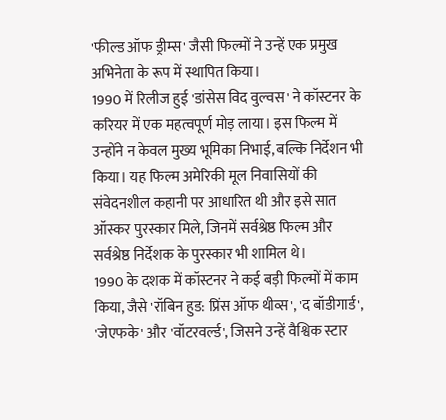'फील्ड ऑफ ड्रीम्स' जैसी फिल्मों ने उन्हें एक प्रमुख अभिनेता के रूप में स्थापित किया।
1990 में रिलीज हुई 'डांसेस विद वुल्वस' ने कॉस्टनर के करियर में एक महत्वपूर्ण मोड़ लाया। इस फिल्म में उन्होंने न केवल मुख्य भूमिका निभाई, बल्कि निर्देशन भी किया। यह फिल्म अमेरिकी मूल निवासियों की संवेदनशील कहानी पर आधारित थी और इसे सात ऑस्कर पुरस्कार मिले, जिनमें सर्वश्रेष्ठ फिल्म और सर्वश्रेष्ठ निर्देशक के पुरस्कार भी शामिल थे।
1990 के दशक में कॉस्टनर ने कई बड़ी फिल्मों में काम किया, जैसे 'रॉबिन हुड: प्रिंस ऑफ थीव्स', 'द बॉडीगार्ड', 'जेएफके' और 'वॉटरवर्ल्ड', जिसने उन्हें वैश्विक स्टार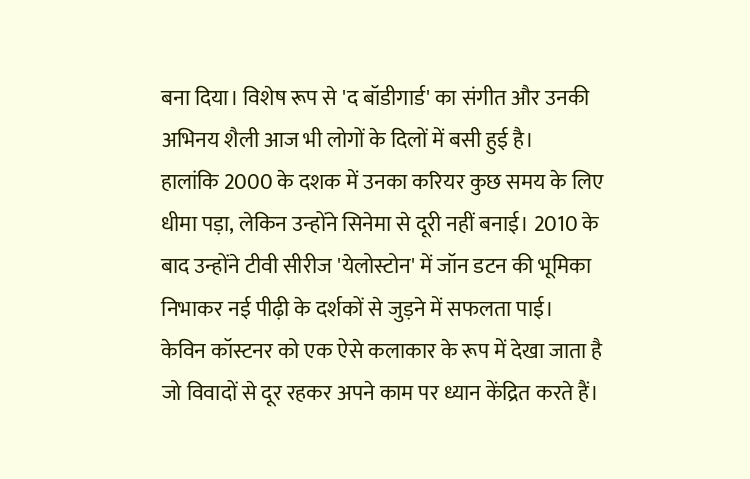बना दिया। विशेष रूप से 'द बॉडीगार्ड' का संगीत और उनकी अभिनय शैली आज भी लोगों के दिलों में बसी हुई है।
हालांकि 2000 के दशक में उनका करियर कुछ समय के लिए धीमा पड़ा, लेकिन उन्होंने सिनेमा से दूरी नहीं बनाई। 2010 के बाद उन्होंने टीवी सीरीज 'येलोस्टोन' में जॉन डटन की भूमिका निभाकर नई पीढ़ी के दर्शकों से जुड़ने में सफलता पाई।
केविन कॉस्टनर को एक ऐसे कलाकार के रूप में देखा जाता है जो विवादों से दूर रहकर अपने काम पर ध्यान केंद्रित करते हैं।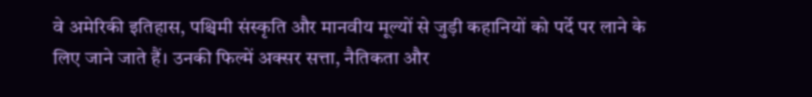वे अमेरिकी इतिहास, पश्चिमी संस्कृति और मानवीय मूल्यों से जुड़ी कहानियों को पर्दे पर लाने के लिए जाने जाते हैं। उनकी फिल्में अक्सर सत्ता, नैतिकता और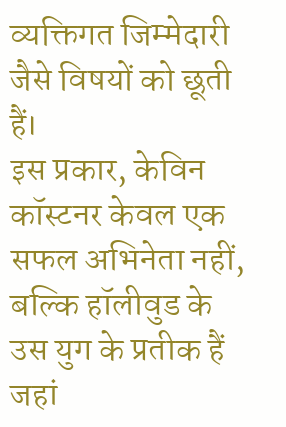व्यक्तिगत जिम्मेदारी जैसे विषयों को छूती हैं।
इस प्रकार, केविन कॉस्टनर केवल एक सफल अभिनेता नहीं, बल्कि हॉलीवुड के उस युग के प्रतीक हैं जहां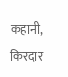कहानी, किरदार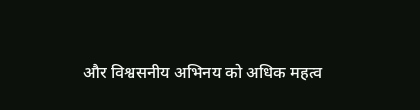और विश्वसनीय अभिनय को अधिक महत्व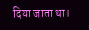दिया जाता था।